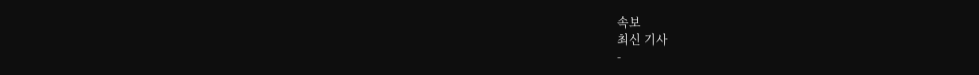속보
최신 기사
-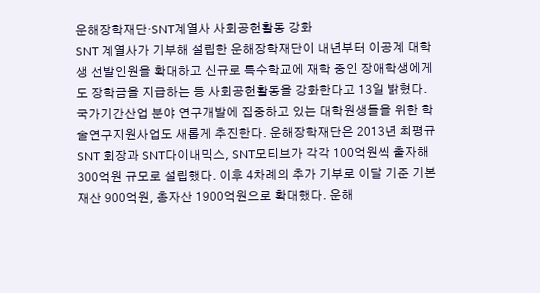운해장학재단·SNT계열사 사회공헌활동 강화
SNT 계열사가 기부해 설립한 운해장학재단이 내년부터 이공계 대학생 선발인원을 확대하고 신규로 특수학교에 재학 중인 장애학생에게도 장학금을 지급하는 등 사회공헌활동을 강화한다고 13일 밝혔다. 국가기간산업 분야 연구개발에 집중하고 있는 대학원생들을 위한 학술연구지원사업도 새롭게 추진한다. 운해장학재단은 2013년 최평규 SNT 회장과 SNT다이내믹스, SNT모티브가 각각 100억원씩 출자해 300억원 규모로 설립했다. 이후 4차례의 추가 기부로 이달 기준 기본재산 900억원, 총자산 1900억원으로 확대했다. 운해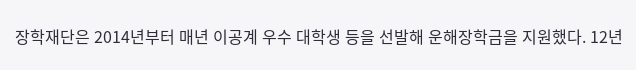장학재단은 2014년부터 매년 이공계 우수 대학생 등을 선발해 운해장학금을 지원했다. 12년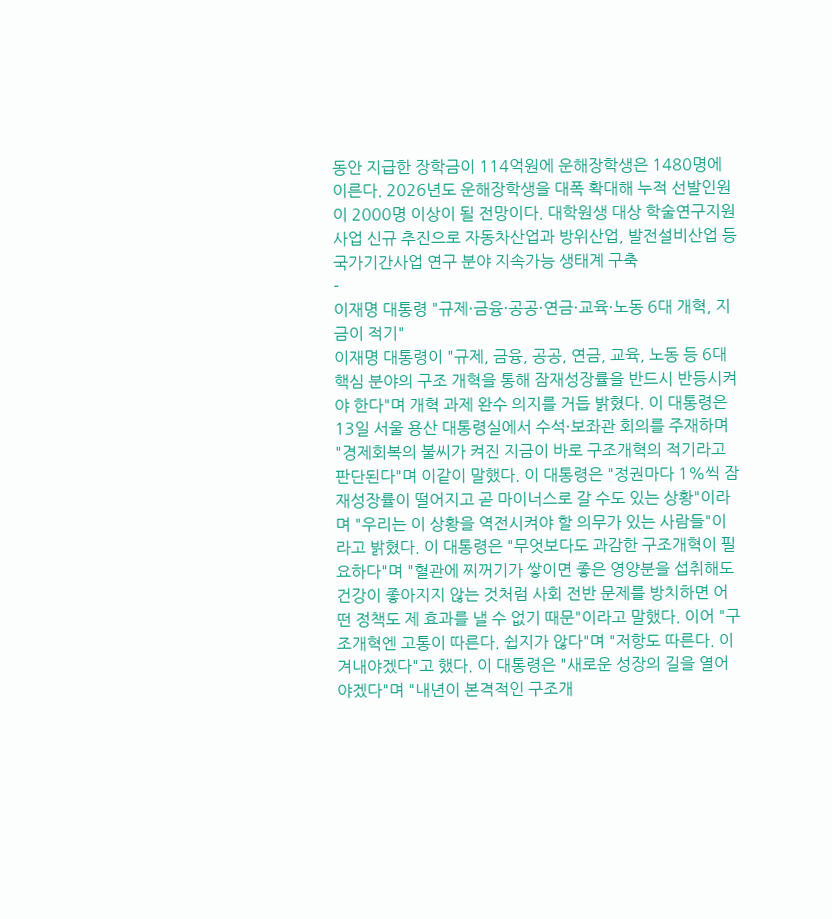동안 지급한 장학금이 114억원에 운해장학생은 1480명에 이른다. 2026년도 운해장학생을 대폭 확대해 누적 선발인원이 2000명 이상이 될 전망이다. 대학원생 대상 학술연구지원사업 신규 추진으로 자동차산업과 방위산업, 발전설비산업 등 국가기간사업 연구 분야 지속가능 생태계 구축
-
이재명 대통령 "규제·금융·공공·연금·교육·노동 6대 개혁, 지금이 적기"
이재명 대통령이 "규제, 금융, 공공, 연금, 교육, 노동 등 6대 핵심 분야의 구조 개혁을 통해 잠재성장률을 반드시 반등시켜야 한다"며 개혁 과제 완수 의지를 거듭 밝혔다. 이 대통령은 13일 서울 용산 대통령실에서 수석·보좌관 회의를 주재하며 "경제회복의 불씨가 켜진 지금이 바로 구조개혁의 적기라고 판단된다"며 이같이 말했다. 이 대통령은 "정권마다 1%씩 잠재성장률이 떨어지고 곧 마이너스로 갈 수도 있는 상황"이라며 "우리는 이 상황을 역전시켜야 할 의무가 있는 사람들"이라고 밝혔다. 이 대통령은 "무엇보다도 과감한 구조개혁이 필요하다"며 "혈관에 찌꺼기가 쌓이면 좋은 영양분을 섭취해도 건강이 좋아지지 않는 것처럼 사회 전반 문제를 방치하면 어떤 정책도 제 효과를 낼 수 없기 때문"이라고 말했다. 이어 "구조개혁엔 고통이 따른다. 쉽지가 않다"며 "저항도 따른다. 이겨내야겠다"고 했다. 이 대통령은 "새로운 성장의 길을 열어야겠다"며 "내년이 본격적인 구조개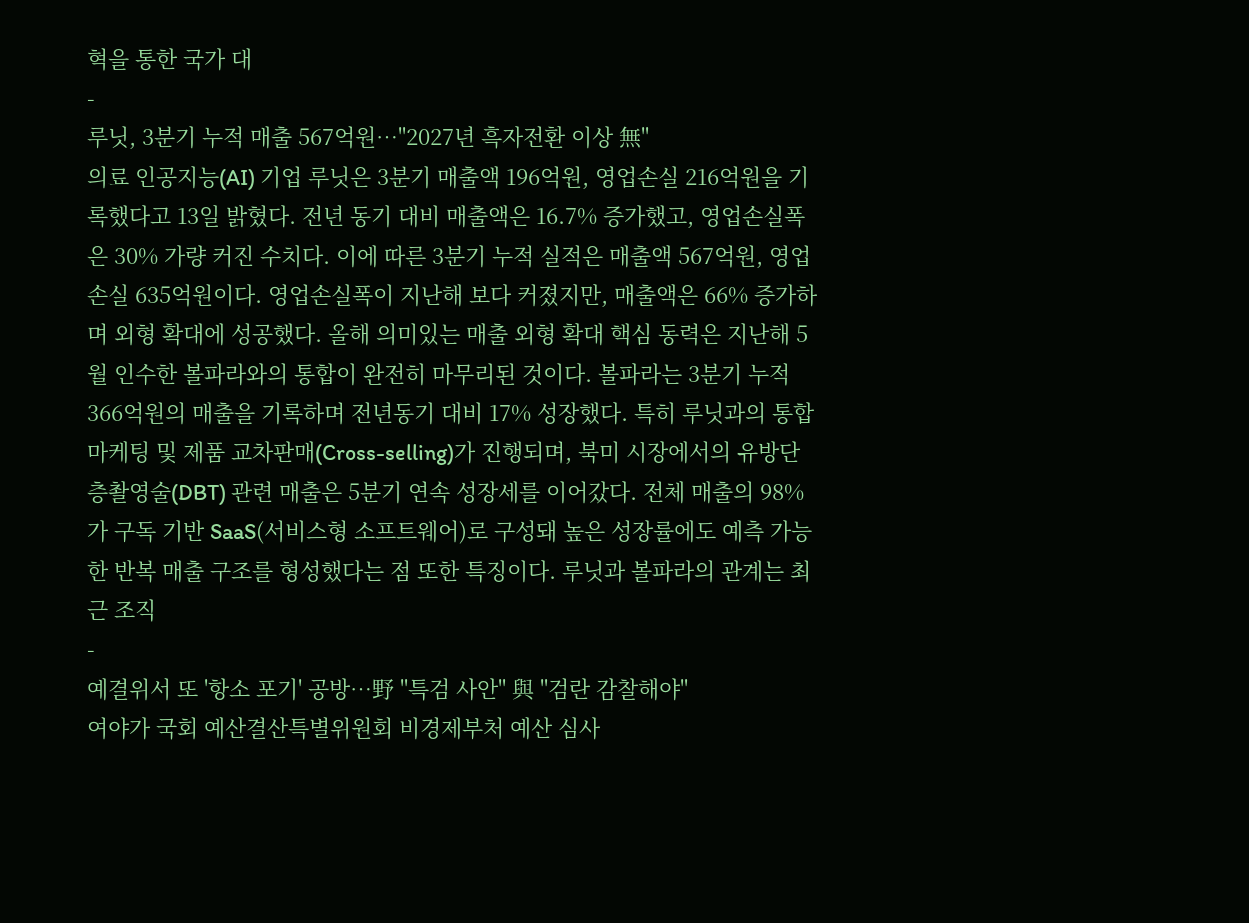혁을 통한 국가 대
-
루닛, 3분기 누적 매출 567억원…"2027년 흑자전환 이상 無"
의료 인공지능(AI) 기업 루닛은 3분기 매출액 196억원, 영업손실 216억원을 기록했다고 13일 밝혔다. 전년 동기 대비 매출액은 16.7% 증가했고, 영업손실폭은 30% 가량 커진 수치다. 이에 따른 3분기 누적 실적은 매출액 567억원, 영업손실 635억원이다. 영업손실폭이 지난해 보다 커졌지만, 매출액은 66% 증가하며 외형 확대에 성공했다. 올해 의미있는 매출 외형 확대 핵심 동력은 지난해 5월 인수한 볼파라와의 통합이 완전히 마무리된 것이다. 볼파라는 3분기 누적 366억원의 매출을 기록하며 전년동기 대비 17% 성장했다. 특히 루닛과의 통합 마케팅 및 제품 교차판매(Cross-selling)가 진행되며, 북미 시장에서의 유방단층촬영술(DBT) 관련 매출은 5분기 연속 성장세를 이어갔다. 전체 매출의 98%가 구독 기반 SaaS(서비스형 소프트웨어)로 구성돼 높은 성장률에도 예측 가능한 반복 매출 구조를 형성했다는 점 또한 특징이다. 루닛과 볼파라의 관계는 최근 조직
-
예결위서 또 '항소 포기' 공방…野 "특검 사안" 與 "검란 감찰해야"
여야가 국회 예산결산특별위원회 비경제부처 예산 심사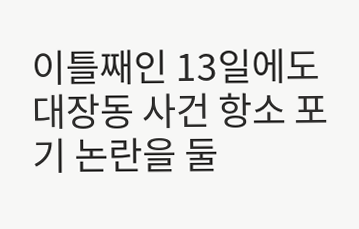이틀째인 13일에도 대장동 사건 항소 포기 논란을 둘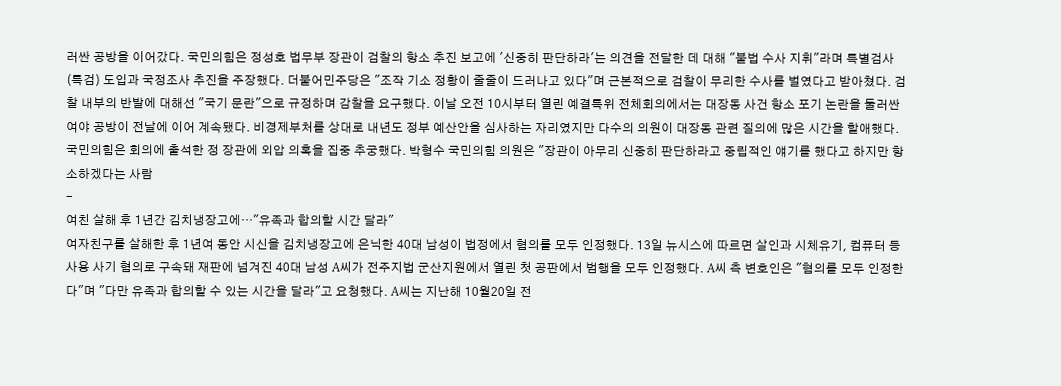러싼 공방을 이어갔다. 국민의힘은 정성호 법무부 장관이 검찰의 항소 추진 보고에 '신중히 판단하라'는 의견을 전달한 데 대해 "불법 수사 지휘"라며 특별검사(특검) 도입과 국정조사 추진을 주장했다. 더불어민주당은 "조작 기소 정황이 줄줄이 드러나고 있다"며 근본적으로 검찰이 무리한 수사를 벌였다고 받아쳤다. 검찰 내부의 반발에 대해선 "국기 문란"으로 규정하며 감찰을 요구했다. 이날 오전 10시부터 열린 예결특위 전체회의에서는 대장동 사건 항소 포기 논란을 둘러싼 여야 공방이 전날에 이어 계속됐다. 비경제부처를 상대로 내년도 정부 예산안을 심사하는 자리였지만 다수의 의원이 대장동 관련 질의에 많은 시간을 할애했다. 국민의힘은 회의에 출석한 정 장관에 외압 의혹을 집중 추궁했다. 박형수 국민의힘 의원은 "장관이 아무리 신중히 판단하라고 중립적인 얘기를 했다고 하지만 항소하겠다는 사람
-
여친 살해 후 1년간 김치냉장고에…"유족과 합의할 시간 달라"
여자친구를 살해한 후 1년여 동안 시신을 김치냉장고에 은닉한 40대 남성이 법정에서 혐의를 모두 인정했다. 13일 뉴시스에 따르면 살인과 시체유기, 컴퓨터 등 사용 사기 혐의로 구속돼 재판에 넘겨진 40대 남성 A씨가 전주지법 군산지원에서 열린 첫 공판에서 범행을 모두 인정했다. A씨 측 변호인은 "혐의를 모두 인정한다"며 "다만 유족과 합의할 수 있는 시간을 달라"고 요청했다. A씨는 지난해 10월20일 전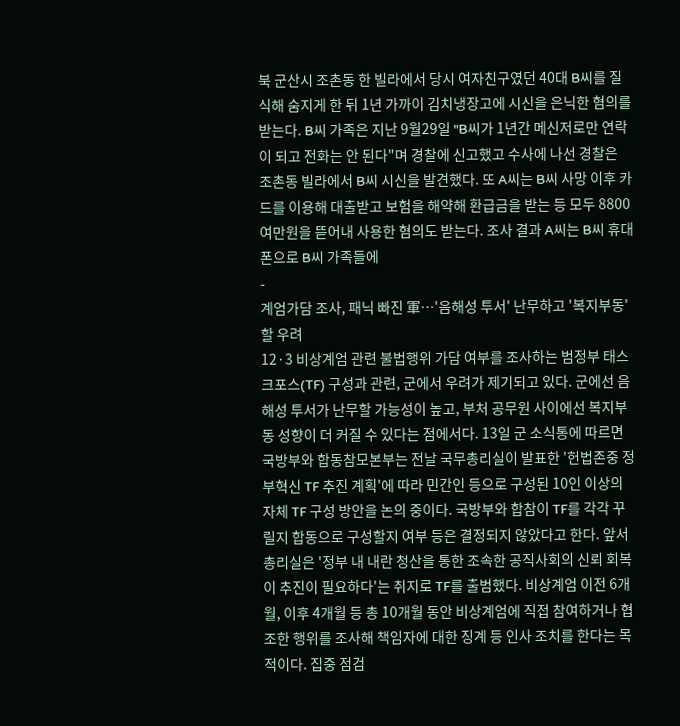북 군산시 조촌동 한 빌라에서 당시 여자친구였던 40대 B씨를 질식해 숨지게 한 뒤 1년 가까이 김치냉장고에 시신을 은닉한 혐의를 받는다. B씨 가족은 지난 9월29일 "B씨가 1년간 메신저로만 연락이 되고 전화는 안 된다"며 경찰에 신고했고 수사에 나선 경찰은 조촌동 빌라에서 B씨 시신을 발견했다. 또 A씨는 B씨 사망 이후 카드를 이용해 대출받고 보험을 해약해 환급금을 받는 등 모두 8800여만원을 뜯어내 사용한 혐의도 받는다. 조사 결과 A씨는 B씨 휴대폰으로 B씨 가족들에
-
계엄가담 조사, 패닉 빠진 軍…'음해성 투서' 난무하고 '복지부동'할 우려
12·3 비상계엄 관련 불법행위 가담 여부를 조사하는 범정부 태스크포스(TF) 구성과 관련, 군에서 우려가 제기되고 있다. 군에선 음해성 투서가 난무할 가능성이 높고, 부처 공무원 사이에선 복지부동 성향이 더 커질 수 있다는 점에서다. 13일 군 소식통에 따르면 국방부와 합동참모본부는 전날 국무총리실이 발표한 '헌법존중 정부혁신 TF 추진 계획'에 따라 민간인 등으로 구성된 10인 이상의 자체 TF 구성 방안을 논의 중이다. 국방부와 합참이 TF를 각각 꾸릴지 합동으로 구성할지 여부 등은 결정되지 않았다고 한다. 앞서 총리실은 '정부 내 내란 청산을 통한 조속한 공직사회의 신뢰 회복이 추진이 필요하다'는 취지로 TF를 출범했다. 비상계엄 이전 6개월, 이후 4개월 등 총 10개월 동안 비상계엄에 직접 참여하거나 협조한 행위를 조사해 책임자에 대한 징계 등 인사 조치를 한다는 목적이다. 집중 점검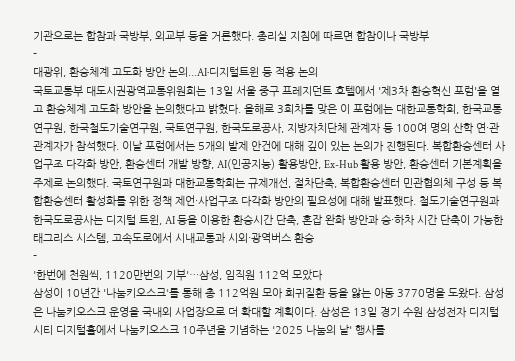기관으로는 합참과 국방부, 외교부 등을 거론했다. 총리실 지침에 따르면 합참이나 국방부
-
대광위, 환승체계 고도화 방안 논의...AI·디지털트윈 등 적용 논의
국토교통부 대도시권광역교통위원회는 13일 서울 중구 프레지던트 호텔에서 '제3차 환승혁신 포럼'을 열고 환승체계 고도화 방안을 논의했다고 밝혔다. 올해로 3회차를 맞은 이 포럼에는 대한교통학회, 한국교통연구원, 한국철도기술연구원, 국토연구원, 한국도로공사, 지방자치단체 관계자 등 100여 명의 산학 연·관 관계자가 참석했다. 이날 포럼에서는 5개의 발제 안건에 대해 깊이 있는 논의가 진행된다. 복합환승센터 사업구조 다각화 방안, 환승센터 개발 방향, AI(인공지능) 활용방안, Ex-Hub 활용 방안, 환승센터 기본계획을 주제로 논의했다. 국토연구원과 대한교통학회는 규제개선, 절차단축, 복합환승센터 민관협의체 구성 등 복합환승센터 활성화를 위한 정책 제언·사업구조 다각화 방안의 필요성에 대해 발표했다. 철도기술연구원과 한국도로공사는 디지털 트윈, AI 등을 이용한 환승시간 단축, 혼잡 완화 방안과 승·하차 시간 단축이 가능한 태그리스 시스템, 고속도로에서 시내교통과 시외·광역버스 환승
-
'한번에 천원씩, 1120만번의 기부'…삼성, 임직원 112억 모았다
삼성이 10년간 '나눔키오스크'를 통해 총 112억원 모아 희귀질환 등을 앓는 아동 3770명을 도왔다. 삼성은 나눔키오스크 운영을 국내외 사업장으로 더 확대할 계획이다. 삼성은 13일 경기 수원 삼성전자 디지털시티 디지털홀에서 나눔키오스크 10주년을 기념하는 '2025 나눔의 날' 행사를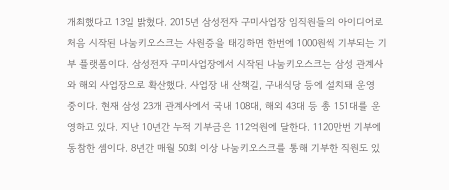개최했다고 13일 밝혔다. 2015년 삼성전자 구미사업장 임직원들의 아이디어로 처음 시작된 나눔키오스크는 사원증을 태깅하면 한번에 1000원씩 기부되는 기부 플랫폼이다. 삼성전자 구미사업장에서 시작된 나눔키오스크는 삼성 관계사와 해외 사업장으로 확산했다. 사업장 내 산책길, 구내식당 등에 설치돼 운영 중이다. 현재 삼성 23개 관계사에서 국내 108대, 해외 43대 등 총 151대를 운영하고 있다. 지난 10년간 누적 기부금은 112억원에 달한다. 1120만번 기부에 동참한 셈이다. 8년간 매월 50회 이상 나눔키오스크를 통해 기부한 직원도 있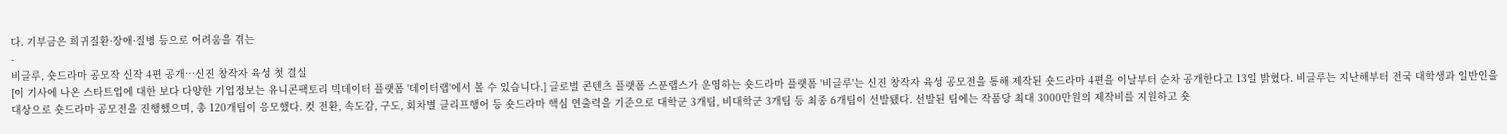다. 기부금은 희귀질환·장애·질병 등으로 어려움을 겪는
-
비글루, 숏드라마 공모작 신작 4편 공개…신진 창작자 육성 첫 결실
[이 기사에 나온 스타트업에 대한 보다 다양한 기업정보는 유니콘팩토리 빅데이터 플랫폼 '데이터랩'에서 볼 수 있습니다.] 글로벌 콘텐츠 플랫폼 스푼랩스가 운영하는 숏드라마 플랫폼 '비글루'는 신진 창작자 육성 공모전을 통해 제작된 숏드라마 4편을 이날부터 순차 공개한다고 13일 밝혔다. 비글루는 지난해부터 전국 대학생과 일반인을 대상으로 숏드라마 공모전을 진행했으며, 총 120개팀이 응모했다. 컷 전환, 속도감, 구도, 회차별 클리프행어 등 숏드라마 핵심 연출력을 기준으로 대학군 3개팀, 비대학군 3개팀 등 최종 6개팀이 선발됐다. 선발된 팀에는 작품당 최대 3000만원의 제작비를 지원하고 숏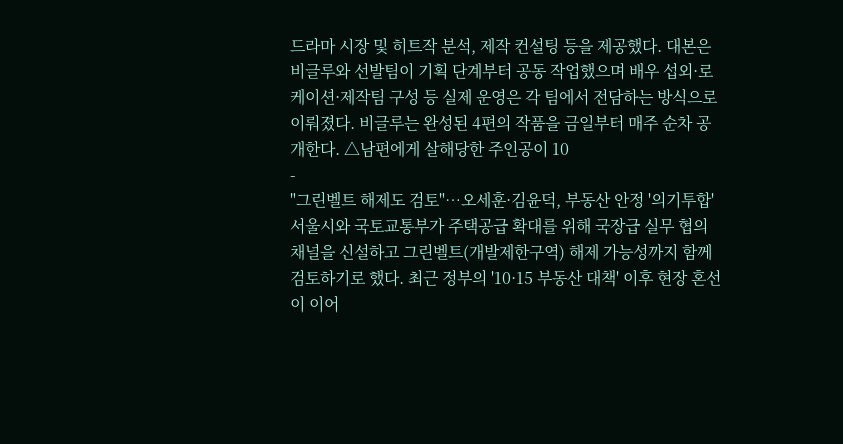드라마 시장 및 히트작 분석, 제작 컨설팅 등을 제공했다. 대본은 비글루와 선발팀이 기획 단계부터 공동 작업했으며 배우 섭외·로케이션·제작팀 구성 등 실제 운영은 각 팀에서 전담하는 방식으로 이뤄졌다. 비글루는 완성된 4편의 작품을 금일부터 매주 순차 공개한다. △남편에게 살해당한 주인공이 10
-
"그린벨트 해제도 검토"…오세훈·김윤덕, 부동산 안정 '의기투합'
서울시와 국토교통부가 주택공급 확대를 위해 국장급 실무 협의 채널을 신설하고 그린벨트(개발제한구역) 해제 가능성까지 함께 검토하기로 했다. 최근 정부의 '10·15 부동산 대책' 이후 현장 혼선이 이어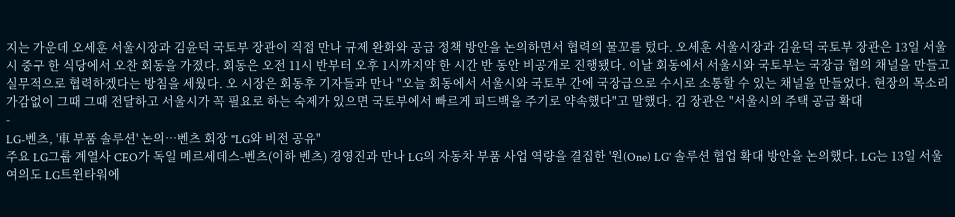지는 가운데 오세훈 서울시장과 김윤덕 국토부 장관이 직접 만나 규제 완화와 공급 정책 방안을 논의하면서 협력의 물꼬를 텄다. 오세훈 서울시장과 김윤덕 국토부 장관은 13일 서울시 중구 한 식당에서 오찬 회동을 가졌다. 회동은 오전 11시 반부터 오후 1시까지약 한 시간 반 동안 비공개로 진행됐다. 이날 회동에서 서울시와 국토부는 국장급 협의 채널을 만들고 실무적으로 협력하겠다는 방침을 세웠다. 오 시장은 회동후 기자들과 만나 "오늘 회동에서 서울시와 국토부 간에 국장급으로 수시로 소통할 수 있는 채널을 만들었다. 현장의 목소리 가감없이 그때 그때 전달하고 서울시가 꼭 필요로 하는 숙제가 있으면 국토부에서 빠르게 피드백을 주기로 약속했다"고 말했다. 김 장관은 "서울시의 주택 공급 확대
-
LG-벤츠, '車 부품 솔루션' 논의…벤츠 회장 "LG와 비전 공유"
주요 LG그룹 계열사 CEO가 독일 메르세데스-벤츠(이하 벤츠) 경영진과 만나 LG의 자동차 부품 사업 역량을 결집한 '원(One) LG' 솔루션 협업 확대 방안을 논의했다. LG는 13일 서울 여의도 LG트윈타워에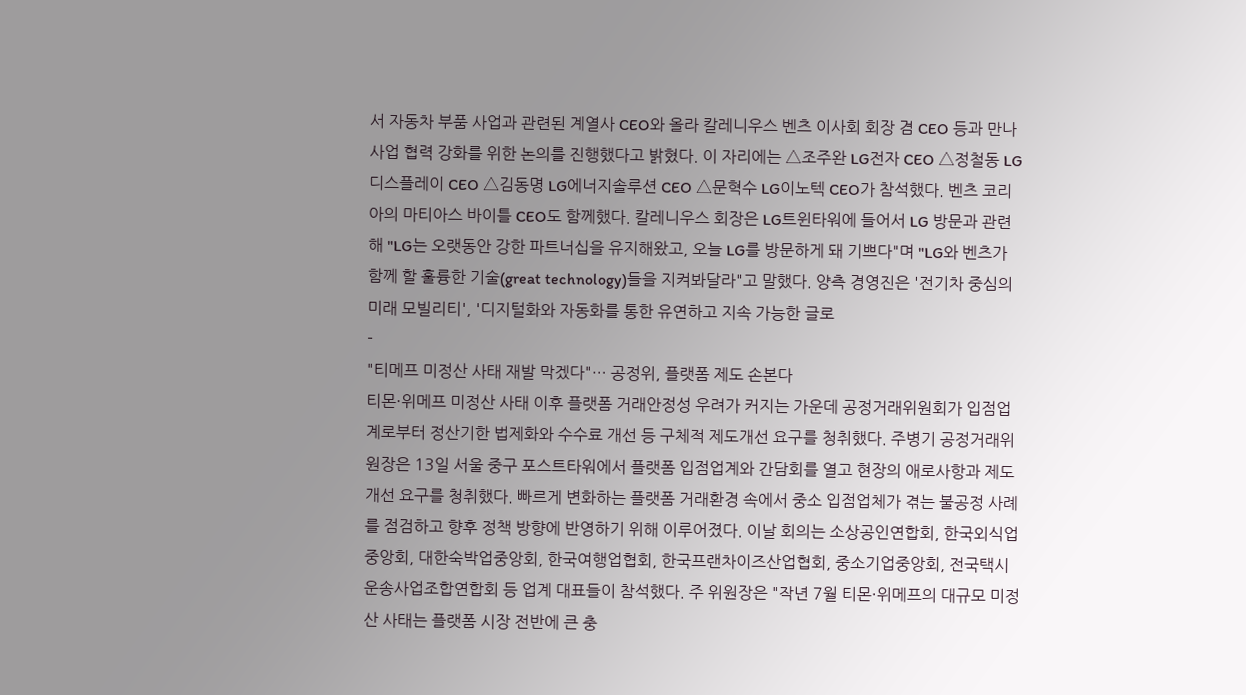서 자동차 부품 사업과 관련된 계열사 CEO와 올라 칼레니우스 벤츠 이사회 회장 겸 CEO 등과 만나 사업 협력 강화를 위한 논의를 진행했다고 밝혔다. 이 자리에는 △조주완 LG전자 CEO △정철동 LG디스플레이 CEO △김동명 LG에너지솔루션 CEO △문혁수 LG이노텍 CEO가 참석했다. 벤츠 코리아의 마티아스 바이틀 CEO도 함께했다. 칼레니우스 회장은 LG트윈타워에 들어서 LG 방문과 관련해 "LG는 오랫동안 강한 파트너십을 유지해왔고, 오늘 LG를 방문하게 돼 기쁘다"며 "LG와 벤츠가 함께 할 훌륭한 기술(great technology)들을 지켜봐달라"고 말했다. 양측 경영진은 '전기차 중심의 미래 모빌리티', '디지털화와 자동화를 통한 유연하고 지속 가능한 글로
-
"티메프 미정산 사태 재발 막겠다"… 공정위, 플랫폼 제도 손본다
티몬·위메프 미정산 사태 이후 플랫폼 거래안정성 우려가 커지는 가운데 공정거래위원회가 입점업계로부터 정산기한 법제화와 수수료 개선 등 구체적 제도개선 요구를 청취했다. 주병기 공정거래위원장은 13일 서울 중구 포스트타워에서 플랫폼 입점업계와 간담회를 열고 현장의 애로사항과 제도 개선 요구를 청취했다. 빠르게 변화하는 플랫폼 거래환경 속에서 중소 입점업체가 겪는 불공정 사례를 점검하고 향후 정책 방향에 반영하기 위해 이루어졌다. 이날 회의는 소상공인연합회, 한국외식업중앙회, 대한숙박업중앙회, 한국여행업협회, 한국프랜차이즈산업협회, 중소기업중앙회, 전국택시운송사업조합연합회 등 업계 대표들이 참석했다. 주 위원장은 "작년 7월 티몬·위메프의 대규모 미정산 사태는 플랫폼 시장 전반에 큰 충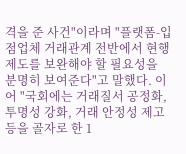격을 준 사건"이라며 "플랫폼-입점업체 거래관계 전반에서 현행 제도를 보완해야 할 필요성을 분명히 보여준다"고 말했다. 이어 "국회에는 거래질서 공정화, 투명성 강화, 거래 안정성 제고 등을 골자로 한 1